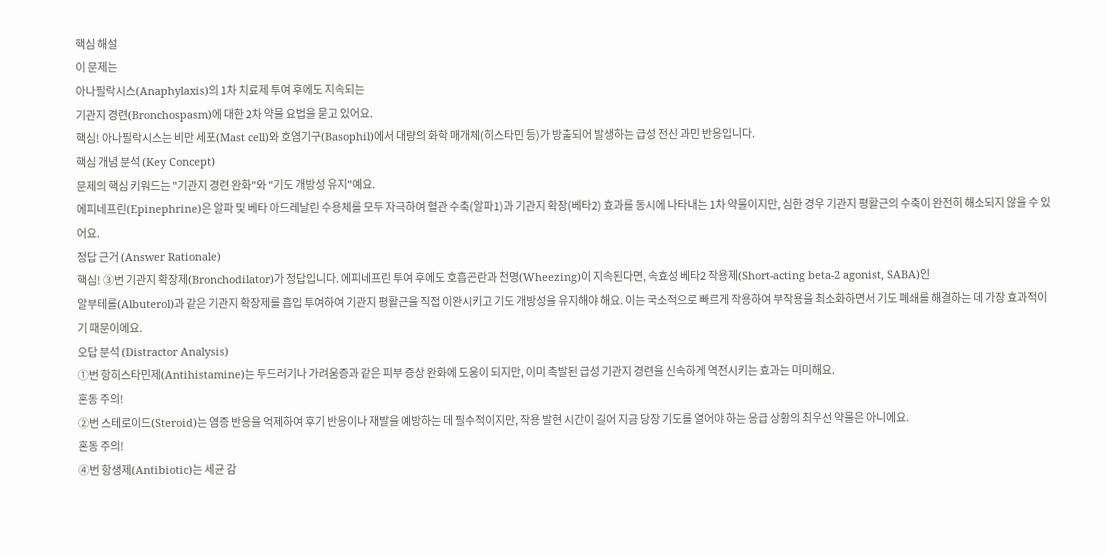핵심 해설
이 문제는
아나필락시스(Anaphylaxis)의 1차 치료제 투여 후에도 지속되는
기관지 경련(Bronchospasm)에 대한 2차 약물 요법을 묻고 있어요.
핵심! 아나필락시스는 비만 세포(Mast cell)와 호염기구(Basophil)에서 대량의 화학 매개체(히스타민 등)가 방출되어 발생하는 급성 전신 과민 반응입니다.
핵심 개념 분석 (Key Concept)
문제의 핵심 키워드는 "기관지 경련 완화"와 "기도 개방성 유지"예요.
에피네프린(Epinephrine)은 알파 및 베타 아드레날린 수용체를 모두 자극하여 혈관 수축(알파1)과 기관지 확장(베타2) 효과를 동시에 나타내는 1차 약물이지만, 심한 경우 기관지 평활근의 수축이 완전히 해소되지 않을 수 있어요.
정답 근거 (Answer Rationale)
핵심! ③번 기관지 확장제(Bronchodilator)가 정답입니다. 에피네프린 투여 후에도 호흡곤란과 천명(Wheezing)이 지속된다면, 속효성 베타2 작용제(Short-acting beta-2 agonist, SABA)인
알부테롤(Albuterol)과 같은 기관지 확장제를 흡입 투여하여 기관지 평활근을 직접 이완시키고 기도 개방성을 유지해야 해요. 이는 국소적으로 빠르게 작용하여 부작용을 최소화하면서 기도 폐쇄를 해결하는 데 가장 효과적이기 때문이에요.
오답 분석 (Distractor Analysis)
①번 항히스타민제(Antihistamine)는 두드러기나 가려움증과 같은 피부 증상 완화에 도움이 되지만, 이미 촉발된 급성 기관지 경련을 신속하게 역전시키는 효과는 미미해요.
혼동 주의!
②번 스테로이드(Steroid)는 염증 반응을 억제하여 후기 반응이나 재발을 예방하는 데 필수적이지만, 작용 발현 시간이 길어 지금 당장 기도를 열어야 하는 응급 상황의 최우선 약물은 아니에요.
혼동 주의!
④번 항생제(Antibiotic)는 세균 감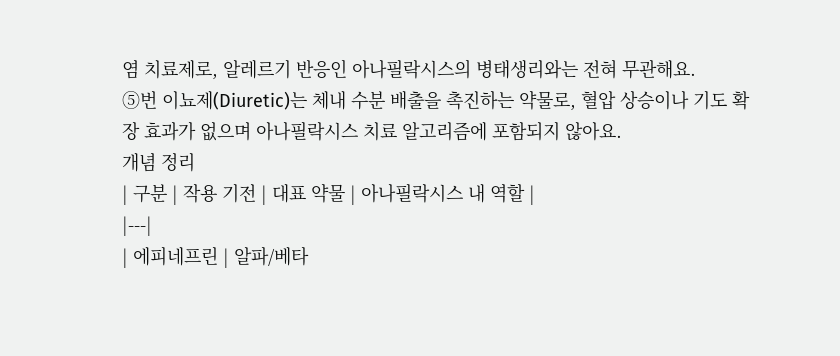염 치료제로, 알레르기 반응인 아나필락시스의 병태생리와는 전혀 무관해요.
⑤번 이뇨제(Diuretic)는 체내 수분 배출을 촉진하는 약물로, 혈압 상승이나 기도 확장 효과가 없으며 아나필락시스 치료 알고리즘에 포함되지 않아요.
개념 정리
| 구분 | 작용 기전 | 대표 약물 | 아나필락시스 내 역할 |
|---|
| 에피네프린 | 알파/베타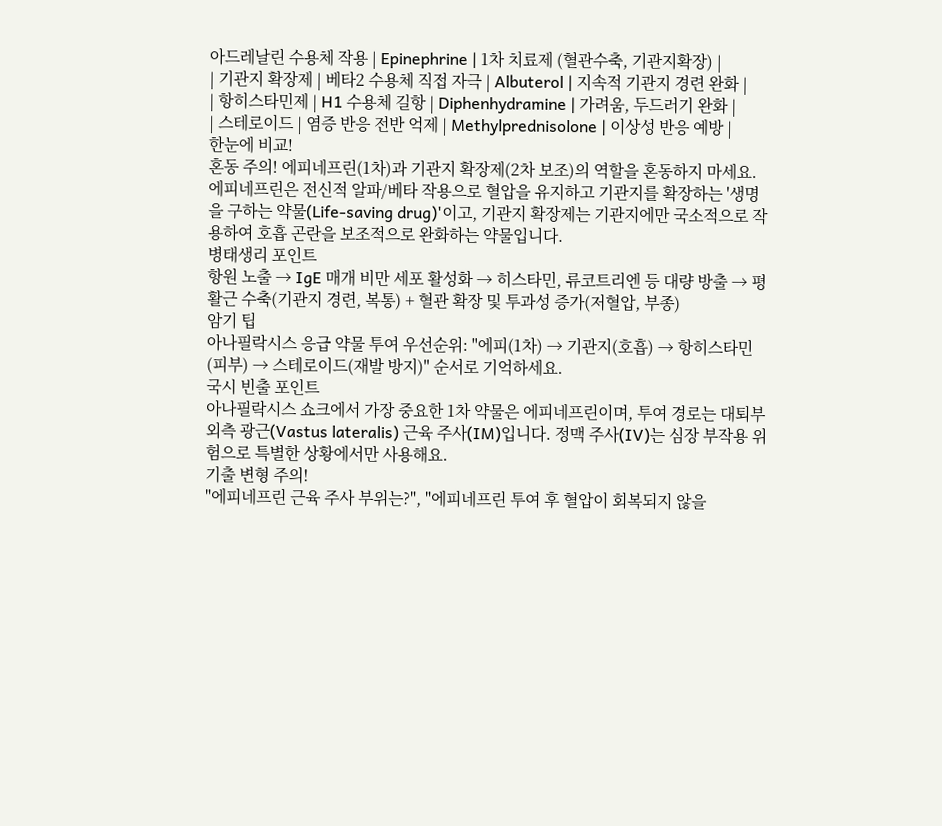아드레날린 수용체 작용 | Epinephrine | 1차 치료제 (혈관수축, 기관지확장) |
| 기관지 확장제 | 베타2 수용체 직접 자극 | Albuterol | 지속적 기관지 경련 완화 |
| 항히스타민제 | H1 수용체 길항 | Diphenhydramine | 가려움, 두드러기 완화 |
| 스테로이드 | 염증 반응 전반 억제 | Methylprednisolone | 이상성 반응 예방 |
한눈에 비교!
혼동 주의! 에피네프린(1차)과 기관지 확장제(2차 보조)의 역할을 혼동하지 마세요. 에피네프린은 전신적 알파/베타 작용으로 혈압을 유지하고 기관지를 확장하는 '생명을 구하는 약물(Life-saving drug)'이고, 기관지 확장제는 기관지에만 국소적으로 작용하여 호흡 곤란을 보조적으로 완화하는 약물입니다.
병태생리 포인트
항원 노출 → IgE 매개 비만 세포 활성화 → 히스타민, 류코트리엔 등 대량 방출 → 평활근 수축(기관지 경련, 복통) + 혈관 확장 및 투과성 증가(저혈압, 부종)
암기 팁
아나필락시스 응급 약물 투여 우선순위: "에피(1차) → 기관지(호흡) → 항히스타민(피부) → 스테로이드(재발 방지)" 순서로 기억하세요.
국시 빈출 포인트
아나필락시스 쇼크에서 가장 중요한 1차 약물은 에피네프린이며, 투여 경로는 대퇴부 외측 광근(Vastus lateralis) 근육 주사(IM)입니다. 정맥 주사(IV)는 심장 부작용 위험으로 특별한 상황에서만 사용해요.
기출 변형 주의!
"에피네프린 근육 주사 부위는?", "에피네프린 투여 후 혈압이 회복되지 않을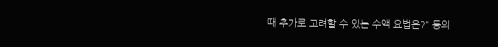때 추가로 고려할 수 있는 수액 요법은?" 등의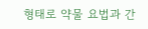형태로 약물 요법과 간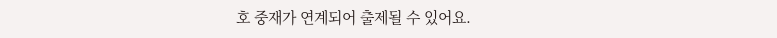호 중재가 연계되어 출제될 수 있어요.